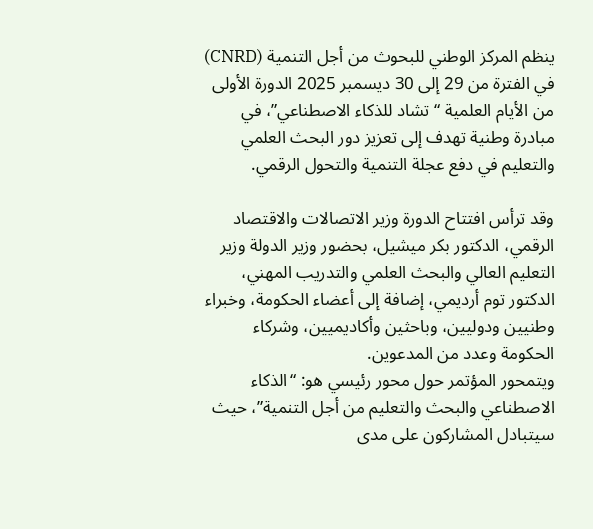ينظم المركز الوطني للبحوث من أجل التنمية (CNRD) في الفترة من 29 إلى 30 ديسمبر 2025 الدورة الأولى من الأيام العلمية “تشاد للذكاء الاصطناعي”، في مبادرة وطنية تهدف إلى تعزيز دور البحث العلمي والتعليم في دفع عجلة التنمية والتحول الرقمي.

وقد ترأس افتتاح الدورة وزير الاتصالات والاقتصاد الرقمي، الدكتور بكر ميشيل، بحضور وزير الدولة وزير التعليم العالي والبحث العلمي والتدريب المهني، الدكتور توم أرديمي، إضافة إلى أعضاء الحكومة، وخبراء وطنيين ودوليين، وباحثين وأكاديميين، وشركاء الحكومة وعدد من المدعوين.
ويتمحور المؤتمر حول محور رئيسي هو: “الذكاء الاصطناعي والبحث والتعليم من أجل التنمية”، حيث سيتبادل المشاركون على مدى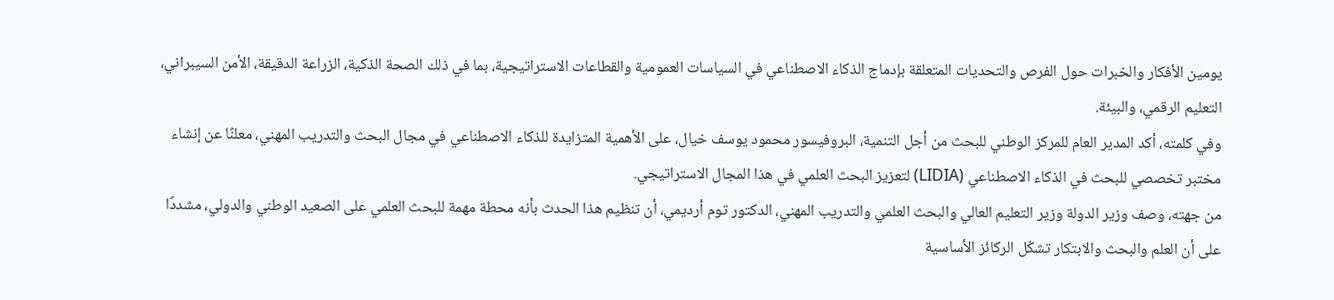يومين الأفكار والخبرات حول الفرص والتحديات المتعلقة بإدماج الذكاء الاصطناعي في السياسات العمومية والقطاعات الاستراتيجية، بما في ذلك الصحة الذكية، الزراعة الدقيقة، الأمن السيبراني، التعليم الرقمي، والبيئة.
وفي كلمته، أكد المدير العام للمركز الوطني للبحث من أجل التنمية، البروفيسور محمود يوسف خيال، على الأهمية المتزايدة للذكاء الاصطناعي في مجال البحث والتدريب المهني، معلنًا عن إنشاء مختبر تخصصي للبحث في الذكاء الاصطناعي (LIDIA) لتعزيز البحث العلمي في هذا المجال الاستراتيجي.
من جهته، وصف وزير الدولة وزير التعليم العالي والبحث العلمي والتدريب المهني، الدكتور توم أرديمي، أن تنظيم هذا الحدث بأنه محطة مهمة للبحث العلمي على الصعيد الوطني والدولي، مشددًا على أن العلم والبحث والابتكار تشكّل الركائز الأساسية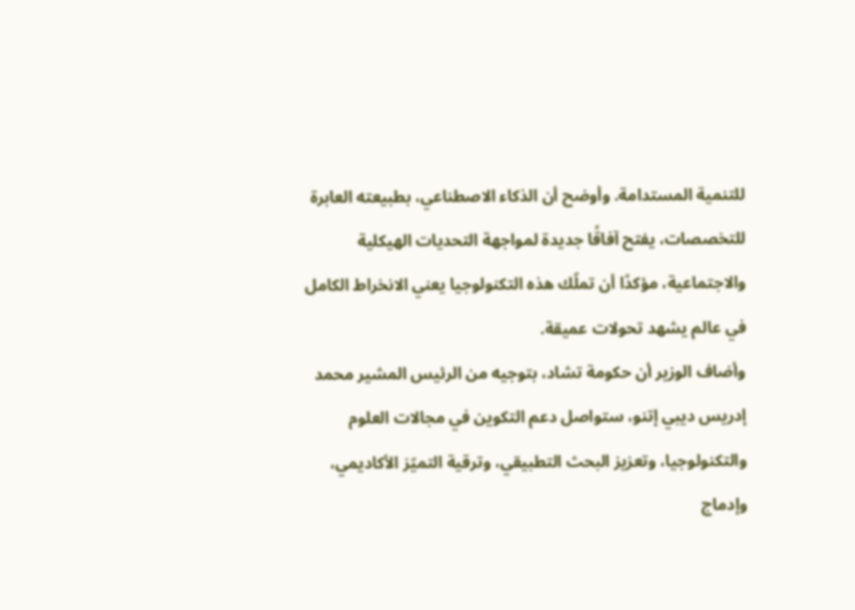للتنمية المستدامة. وأوضح أن الذكاء الاصطناعي، بطبيعته العابرة للتخصصات، يفتح آفاقًا جديدة لمواجهة التحديات الهيكلية والاجتماعية، مؤكدًا أن تملّك هذه التكنولوجيا يعني الانخراط الكامل في عالم يشهد تحولات عميقة.
وأضاف الوزير أن حكومة تشاد، بتوجيه من الرئيس المشير محمد إدريس ديبي إتنو، ستواصل دعم التكوين في مجالات العلوم والتكنولوجيا، وتعزيز البحث التطبيقي، وترقية التميّز الأكاديمي، وإدماج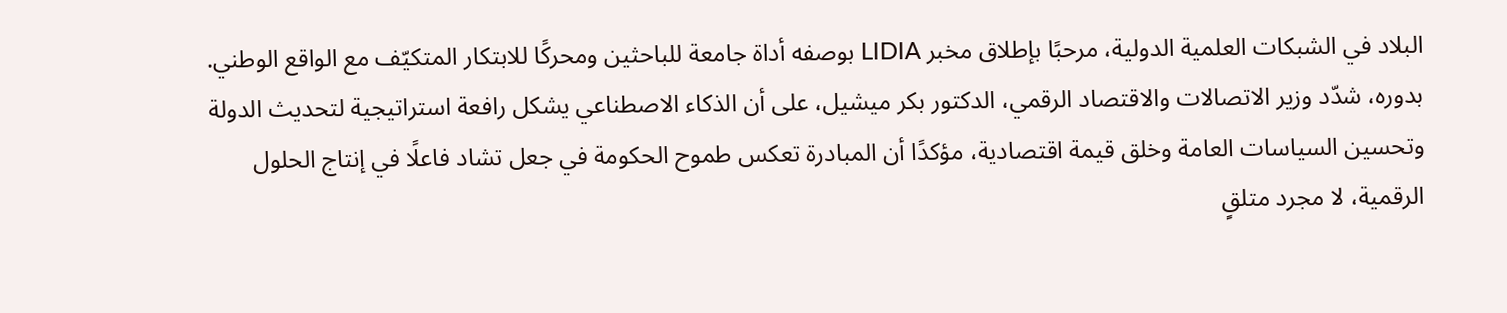البلاد في الشبكات العلمية الدولية، مرحبًا بإطلاق مخبر LIDIA بوصفه أداة جامعة للباحثين ومحركًا للابتكار المتكيّف مع الواقع الوطني.
بدوره، شدّد وزير الاتصالات والاقتصاد الرقمي، الدكتور بكر ميشيل، على أن الذكاء الاصطناعي يشكل رافعة استراتيجية لتحديث الدولة وتحسين السياسات العامة وخلق قيمة اقتصادية، مؤكدًا أن المبادرة تعكس طموح الحكومة في جعل تشاد فاعلًا في إنتاج الحلول الرقمية، لا مجرد متلقٍ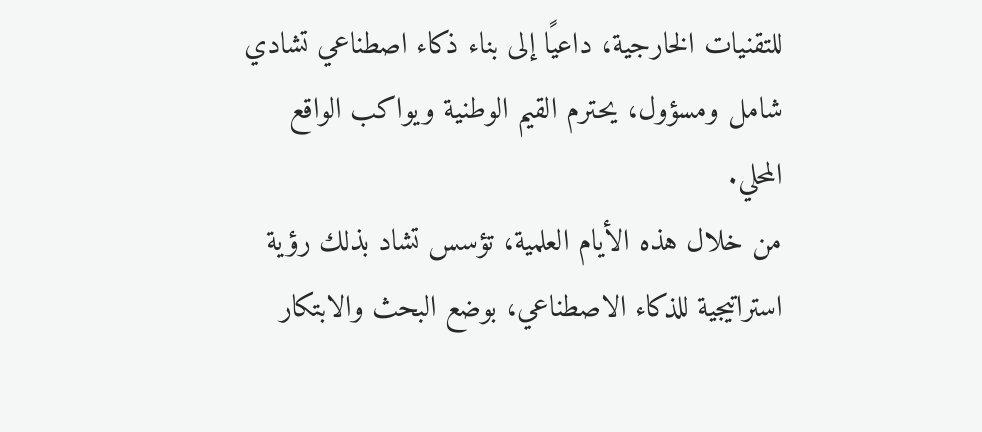للتقنيات الخارجية، داعيًا إلى بناء ذكاء اصطناعي تشادي شامل ومسؤول، يحترم القيم الوطنية ويواكب الواقع المحلي.
من خلال هذه الأيام العلمية، تؤسس تشاد بذلك رؤية استراتيجية للذكاء الاصطناعي، بوضع البحث والابتكار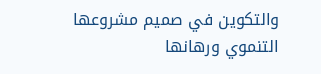والتكوين في صميم مشروعها التنموي ورهانها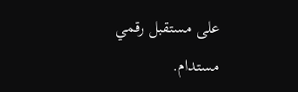على مستقبل رقمي مستدام.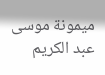ميمونة موسى عبد الكريم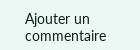Ajouter un commentaire